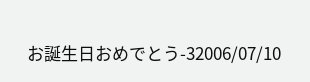お誕生日おめでとう-32006/07/10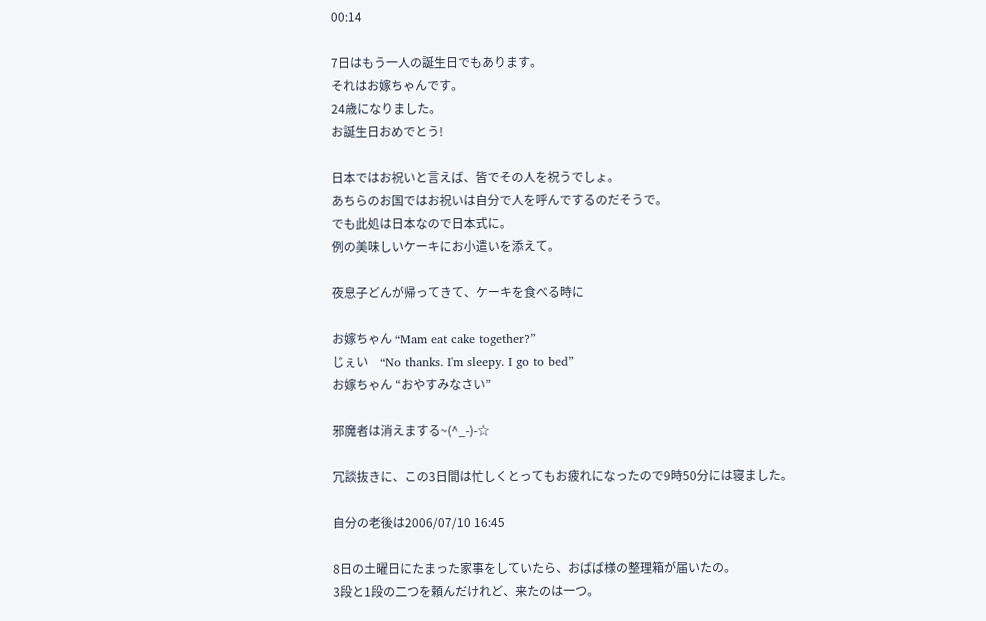00:14

7日はもう一人の誕生日でもあります。
それはお嫁ちゃんです。
24歳になりました。
お誕生日おめでとう!

日本ではお祝いと言えば、皆でその人を祝うでしょ。
あちらのお国ではお祝いは自分で人を呼んでするのだそうで。
でも此処は日本なので日本式に。
例の美味しいケーキにお小遣いを添えて。

夜息子どんが帰ってきて、ケーキを食べる時に

お嫁ちゃん “Mam eat cake together?”
じぇい    “No thanks. I'm sleepy. I go to bed”
お嫁ちゃん “おやすみなさい”

邪魔者は消えまする~(^_-)-☆

冗談抜きに、この3日間は忙しくとってもお疲れになったので9時50分には寝ました。

自分の老後は2006/07/10 16:45

8日の土曜日にたまった家事をしていたら、おばば様の整理箱が届いたの。
3段と1段の二つを頼んだけれど、来たのは一つ。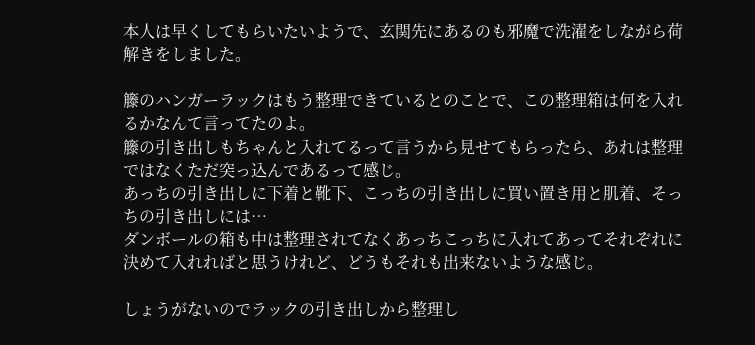本人は早くしてもらいたいようで、玄関先にあるのも邪魔で洗濯をしながら荷解きをしました。

籐のハンガーラックはもう整理できているとのことで、この整理箱は何を入れるかなんて言ってたのよ。
籐の引き出しもちゃんと入れてるって言うから見せてもらったら、あれは整理ではなくただ突っ込んであるって感じ。
あっちの引き出しに下着と靴下、こっちの引き出しに買い置き用と肌着、そっちの引き出しには…
ダンボールの箱も中は整理されてなくあっちこっちに入れてあってそれぞれに決めて入れればと思うけれど、どうもそれも出来ないような感じ。

しょうがないのでラックの引き出しから整理し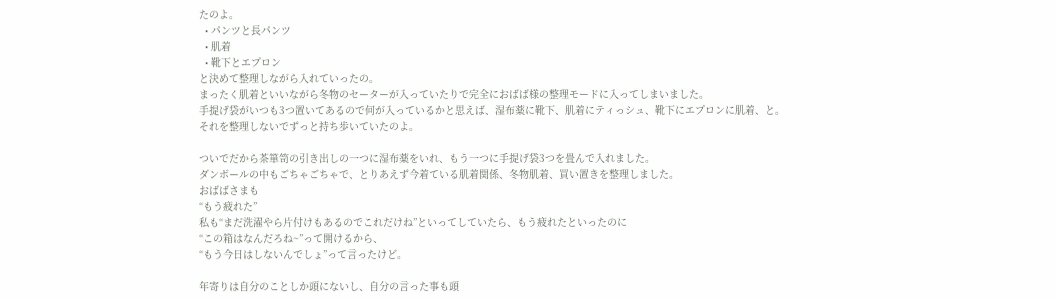たのよ。
  • パンツと長パンツ
  • 肌着
  • 靴下とエプロン
と決めて整理しながら入れていったの。
まったく肌着といいながら冬物のセーターが入っていたりで完全におばば様の整理モードに入ってしまいました。
手提げ袋がいつも3つ置いてあるので何が入っているかと思えば、湿布薬に靴下、肌着にティっシュ、靴下にエプロンに肌着、と。
それを整理しないでずっと持ち歩いていたのよ。

ついでだから茶箪笥の引き出しの一つに湿布薬をいれ、もう一つに手提げ袋3つを畳んで入れました。
ダンボールの中もごちゃごちゃで、とりあえず今着ている肌着関係、冬物肌着、買い置きを整理しました。
おばばさまも
“もう疲れた”
私も“まだ洗濯やら片付けもあるのでこれだけね”といってしていたら、もう疲れたといったのに
“この箱はなんだろね~”って開けるから、
“もう今日はしないんでしょ”って言ったけど。

年寄りは自分のことしか頭にないし、自分の言った事も頭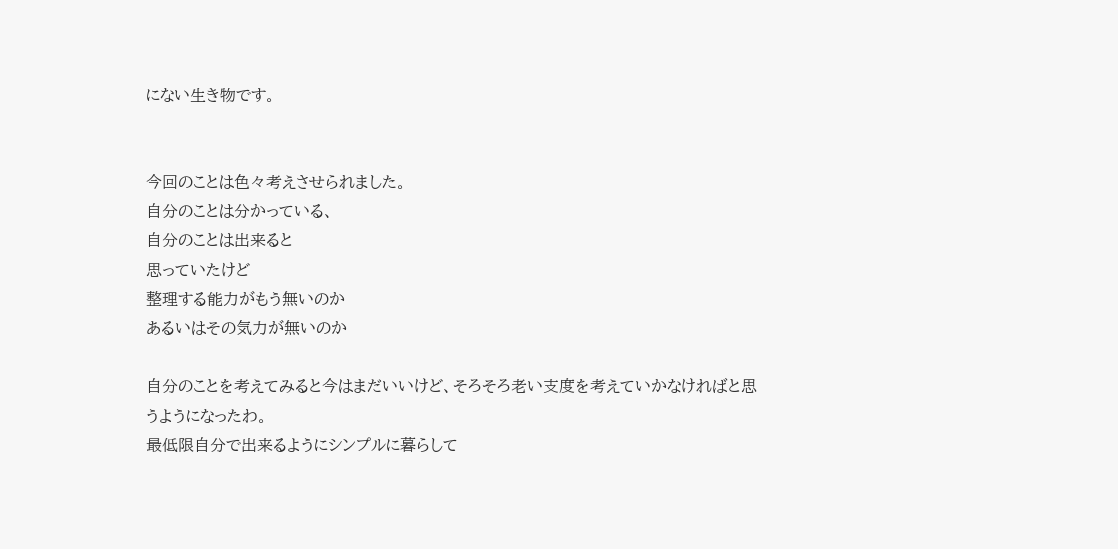にない生き物です。


今回のことは色々考えさせられました。
自分のことは分かっている、
自分のことは出来ると
思っていたけど
整理する能力がもう無いのか
あるいはその気力が無いのか

自分のことを考えてみると今はまだいいけど、そろそろ老い支度を考えていかなければと思うようになったわ。
最低限自分で出来るようにシンプルに暮らして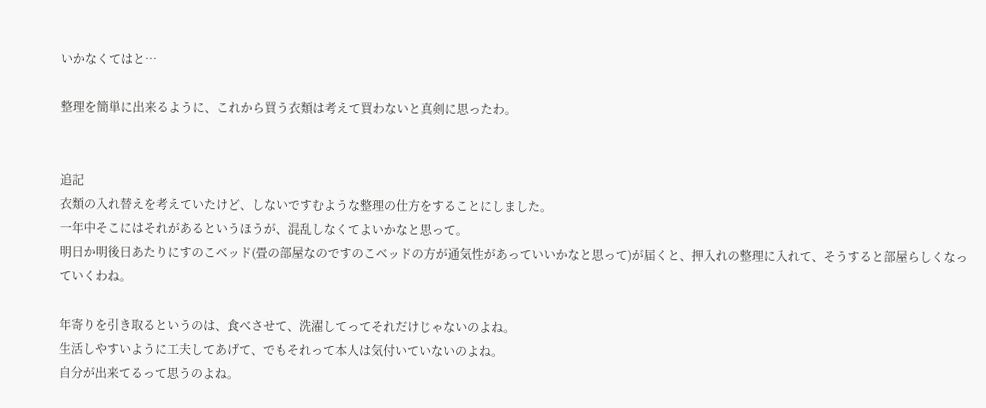いかなくてはと…

整理を簡単に出来るように、これから買う衣類は考えて買わないと真剣に思ったわ。


追記
衣類の入れ替えを考えていたけど、しないですむような整理の仕方をすることにしました。
一年中そこにはそれがあるというほうが、混乱しなくてよいかなと思って。
明日か明後日あたりにすのこベッド(畳の部屋なのですのこベッドの方が通気性があっていいかなと思って)が届くと、押入れの整理に入れて、そうすると部屋らしくなっていくわね。

年寄りを引き取るというのは、食べさせて、洗濯してってそれだけじゃないのよね。
生活しやすいように工夫してあげて、でもそれって本人は気付いていないのよね。
自分が出来てるって思うのよね。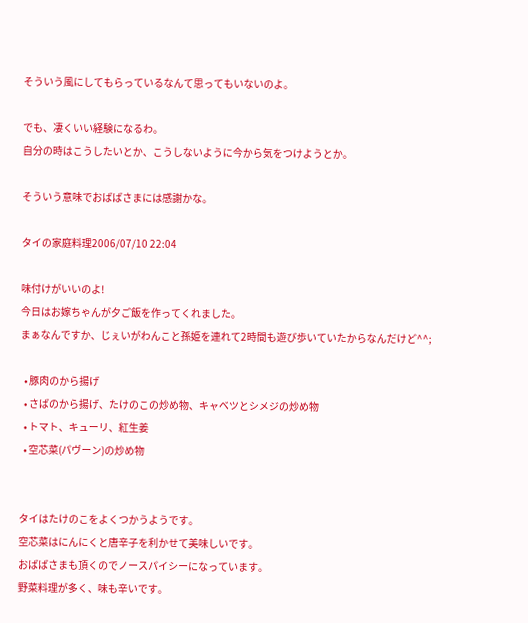そういう風にしてもらっているなんて思ってもいないのよ。

でも、凄くいい経験になるわ。
自分の時はこうしたいとか、こうしないように今から気をつけようとか。

そういう意味でおばばさまには感謝かな。

タイの家庭料理2006/07/10 22:04

味付けがいいのよ!
今日はお嫁ちゃんが夕ご飯を作ってくれました。
まぁなんですか、じぇいがわんこと孫姫を連れて2時間も遊び歩いていたからなんだけど^^;

  • 豚肉のから揚げ
  • さばのから揚げ、たけのこの炒め物、キャベツとシメジの炒め物
  • トマト、キューリ、紅生姜
  • 空芯菜(パヴーン)の炒め物


タイはたけのこをよくつかうようです。
空芯菜はにんにくと唐辛子を利かせて美味しいです。
おばばさまも頂くのでノースパイシーになっています。
野菜料理が多く、味も辛いです。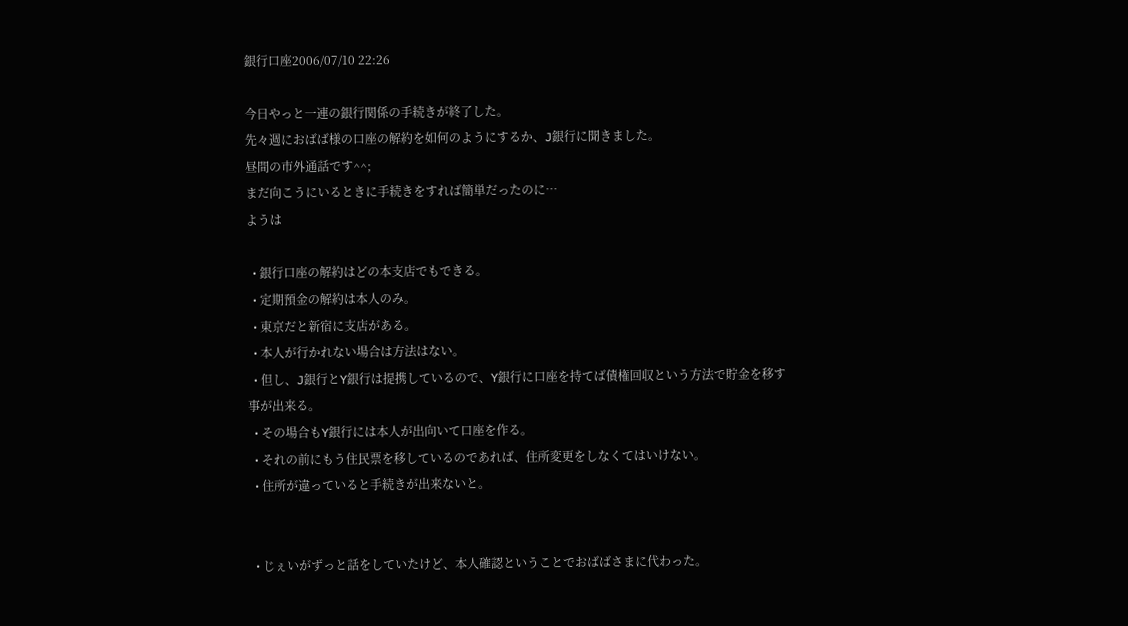銀行口座2006/07/10 22:26

今日やっと一連の銀行関係の手続きが終了した。
先々週におばば様の口座の解約を如何のようにするか、J銀行に聞きました。
昼間の市外通話です^^;
まだ向こうにいるときに手続きをすれば簡単だったのに…
ようは

  • 銀行口座の解約はどの本支店でもできる。
  • 定期預金の解約は本人のみ。
  • 東京だと新宿に支店がある。
  • 本人が行かれない場合は方法はない。
  • 但し、J銀行とY銀行は提携しているので、Y銀行に口座を持てば債権回収という方法で貯金を移す事が出来る。
  • その場合もY銀行には本人が出向いて口座を作る。
  • それの前にもう住民票を移しているのであれば、住所変更をしなくてはいけない。
  • 住所が違っていると手続きが出来ないと。


  • じぇいがずっと話をしていたけど、本人確認ということでおばばさまに代わった。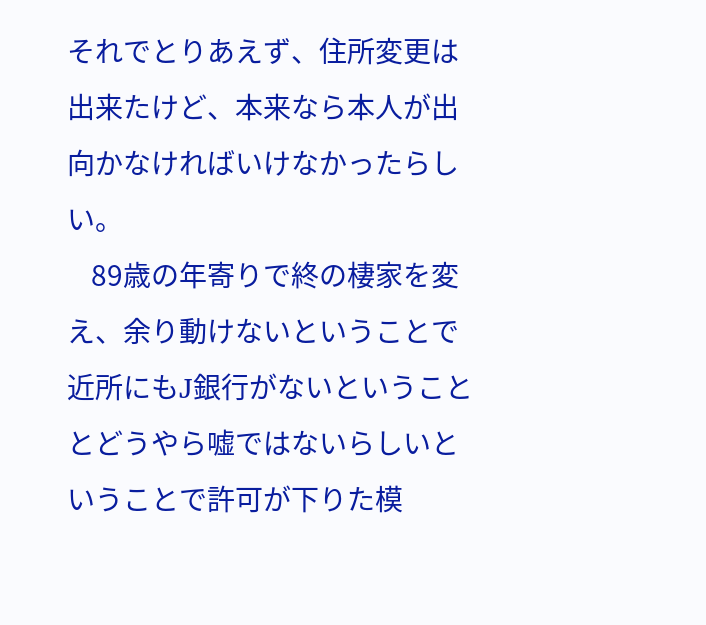それでとりあえず、住所変更は出来たけど、本来なら本人が出向かなければいけなかったらしい。
    89歳の年寄りで終の棲家を変え、余り動けないということで近所にもJ銀行がないということとどうやら嘘ではないらしいということで許可が下りた模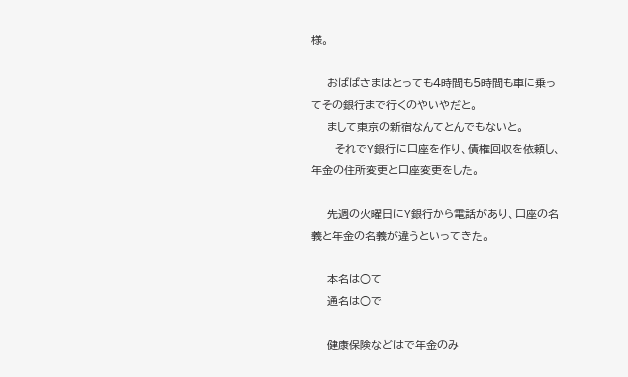様。

    おばばさまはとっても4時間も5時間も車に乗ってその銀行まで行くのやいやだと。
    まして東京の新宿なんてとんでもないと。
      それでY銀行に口座を作り、債権回収を依頼し、年金の住所変更と口座変更をした。

    先週の火曜日にY銀行から電話があり、口座の名義と年金の名義が違うといってきた。

    本名は○て
    通名は○で

    健康保険などはで年金のみ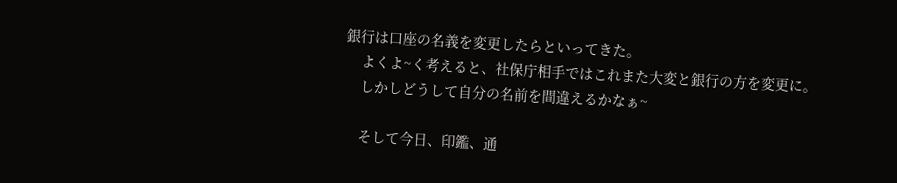銀行は口座の名義を変更したらといってきた。
    よくよ~く考えると、社保庁相手ではこれまた大変と銀行の方を変更に。
    しかしどうして自分の名前を間違えるかなぁ~

    そして今日、印鑑、通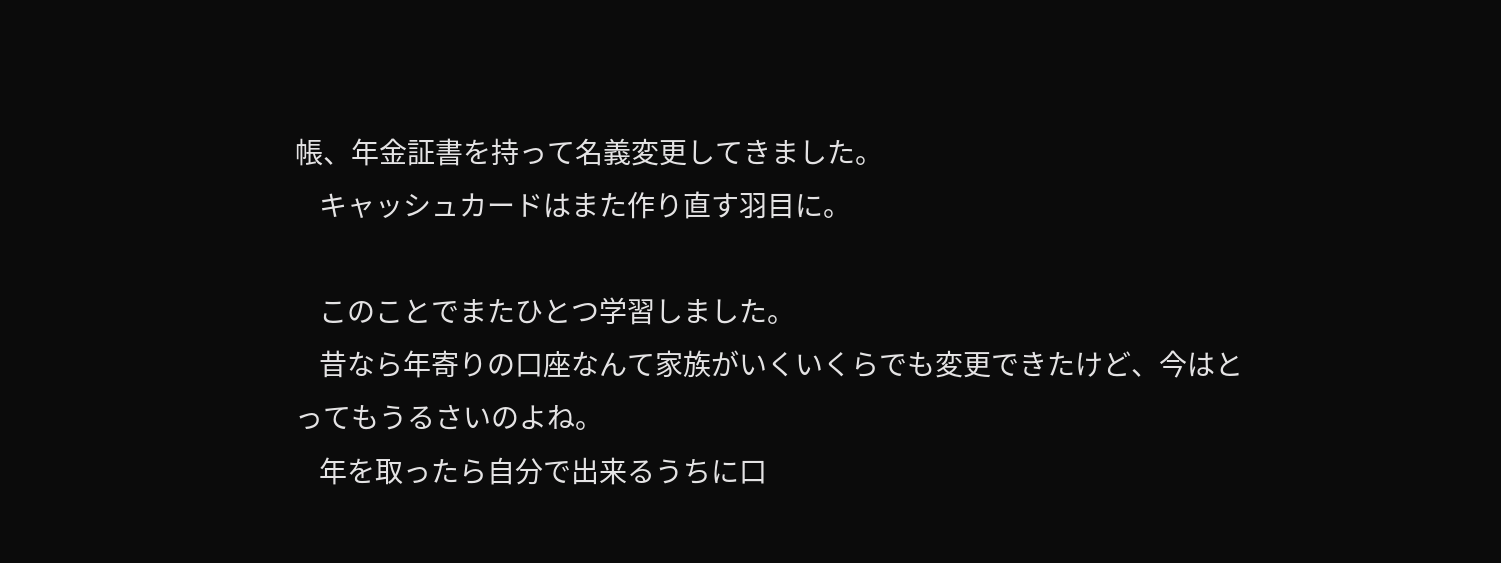帳、年金証書を持って名義変更してきました。
    キャッシュカードはまた作り直す羽目に。

    このことでまたひとつ学習しました。
    昔なら年寄りの口座なんて家族がいくいくらでも変更できたけど、今はとってもうるさいのよね。
    年を取ったら自分で出来るうちに口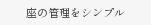座の管理をシンプル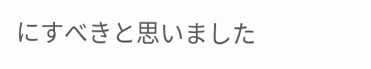にすべきと思いました